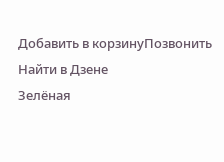Добавить в корзинуПозвонить
Найти в Дзене
Зелёная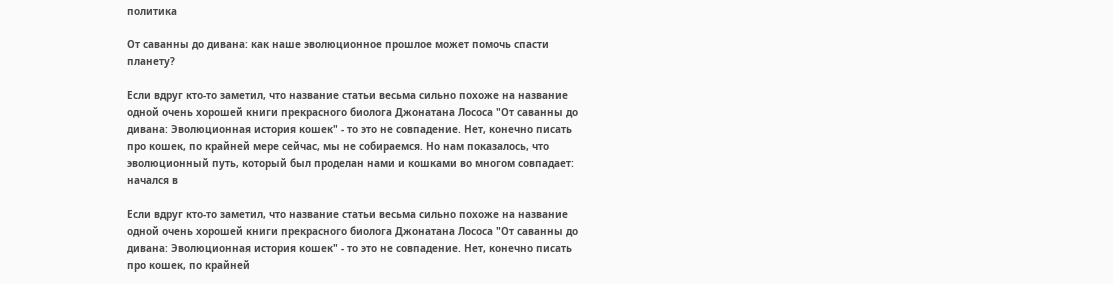политика

От саванны до дивана: как наше эволюционное прошлое может помочь спасти планету?

Если вдруг кто-то заметил, что название статьи весьма сильно похоже на название одной очень хорошей книги прекрасного биолога Джонатана Лососа "От саванны до дивана: Эволюционная история кошек" - то это не совпадение. Нет, конечно писать про кошек, по крайней мере сейчас, мы не собираемся. Но нам показалось, что эволюционный путь, который был проделан нами и кошками во многом совпадает: начался в

Если вдруг кто-то заметил, что название статьи весьма сильно похоже на название одной очень хорошей книги прекрасного биолога Джонатана Лососа "От саванны до дивана: Эволюционная история кошек" - то это не совпадение. Нет, конечно писать про кошек, по крайней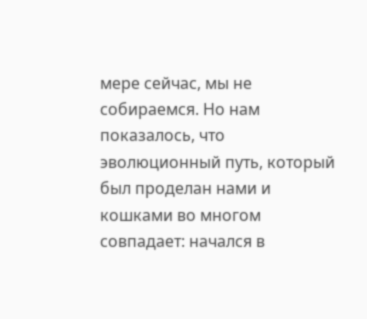мере сейчас, мы не собираемся. Но нам показалось, что эволюционный путь, который был проделан нами и кошками во многом совпадает: начался в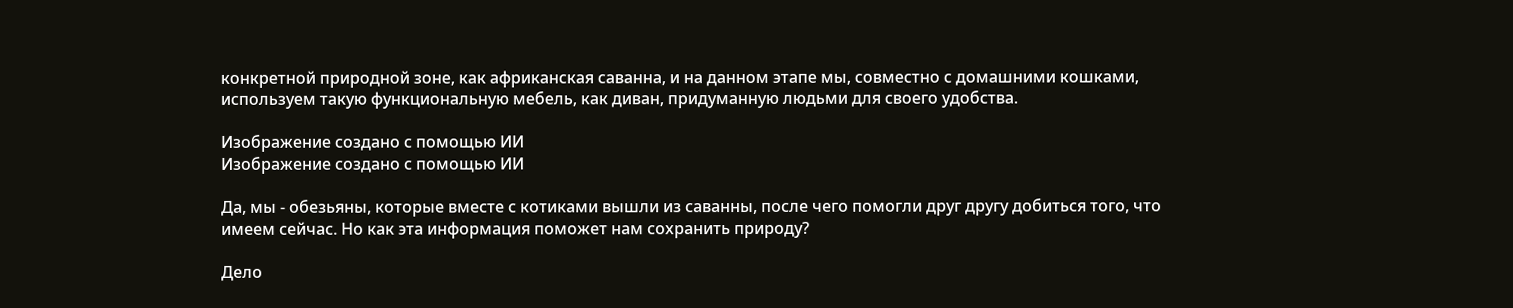конкретной природной зоне, как африканская саванна, и на данном этапе мы, совместно с домашними кошками, используем такую функциональную мебель, как диван, придуманную людьми для своего удобства.

Изображение создано с помощью ИИ
Изображение создано с помощью ИИ

Да, мы - обезьяны, которые вместе с котиками вышли из саванны, после чего помогли друг другу добиться того, что имеем сейчас. Но как эта информация поможет нам сохранить природу?

Дело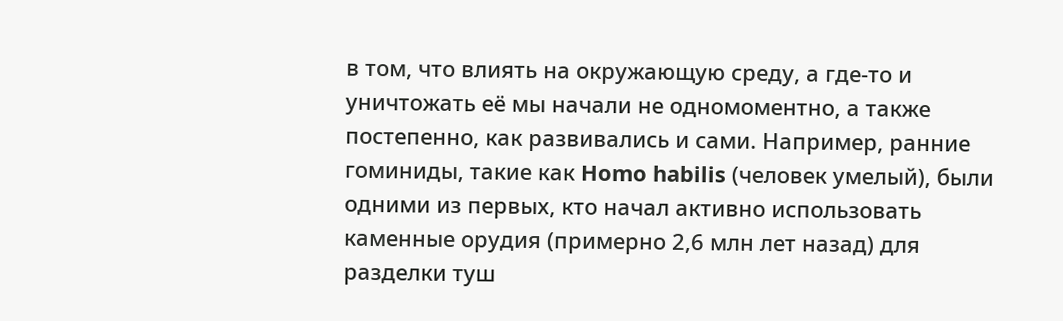в том, что влиять на окружающую среду, а где-то и уничтожать её мы начали не одномоментно, а также постепенно, как развивались и сами. Например, ранние гоминиды, такие как Homo habilis (человек умелый), были одними из первых, кто начал активно использовать каменные орудия (примерно 2,6 млн лет назад) для разделки туш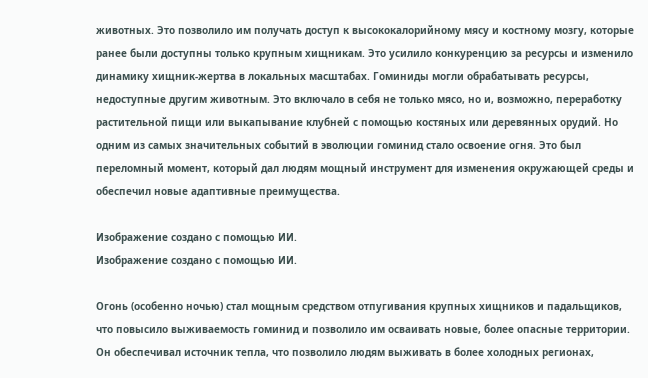животных. Это позволило им получать доступ к высококалорийному мясу и костному мозгу, которые ранее были доступны только крупным хищникам. Это усилило конкуренцию за ресурсы и изменило динамику хищник-жертва в локальных масштабах. Гоминиды могли обрабатывать ресурсы, недоступные другим животным. Это включало в себя не только мясо, но и, возможно, переработку растительной пищи или выкапывание клубней с помощью костяных или деревянных орудий. Но одним из самых значительных событий в эволюции гоминид стало освоение огня. Это был переломный момент, который дал людям мощный инструмент для изменения окружающей среды и обеспечил новые адаптивные преимущества.

Изображение создано с помощью ИИ.
Изображение создано с помощью ИИ.

Огонь (особенно ночью) стал мощным средством отпугивания крупных хищников и падальщиков, что повысило выживаемость гоминид и позволило им осваивать новые, более опасные территории. Он обеспечивал источник тепла, что позволило людям выживать в более холодных регионах,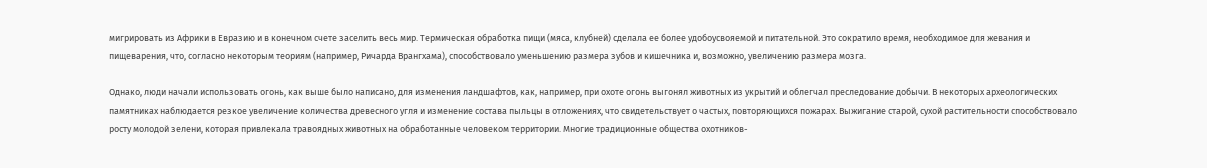мигрировать из Африки в Евразию и в конечном счете заселить весь мир. Термическая обработка пищи (мяса, клубней) сделала ее более удобоусвояемой и питательной. Это сократило время, необходимое для жевания и пищеварения, что, согласно некоторым теориям (например, Ричарда Врангхама), способствовало уменьшению размера зубов и кишечника и, возможно, увеличению размера мозга.

Однако, люди начали использовать огонь, как выше было написано, для изменения ландшафтов, как, например, при охоте огонь выгонял животных из укрытий и облегчал преследование добычи. В некоторых археологических памятниках наблюдается резкое увеличение количества древесного угля и изменение состава пыльцы в отложениях, что свидетельствует о частых, повторяющихся пожарах. Выжигание старой, сухой растительности способствовало росту молодой зелени, которая привлекала травоядных животных на обработанные человеком территории. Многие традиционные общества охотников-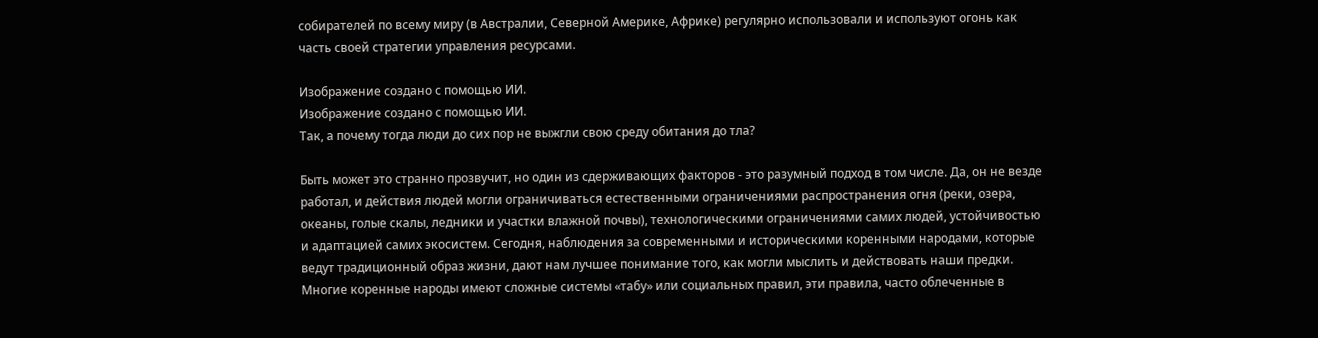собирателей по всему миру (в Австралии, Северной Америке, Африке) регулярно использовали и используют огонь как часть своей стратегии управления ресурсами.

Изображение создано с помощью ИИ.
Изображение создано с помощью ИИ.
Так, а почему тогда люди до сих пор не выжгли свою среду обитания до тла?

Быть может это странно прозвучит, но один из сдерживающих факторов - это разумный подход в том числе. Да, он не везде работал, и действия людей могли ограничиваться естественными ограничениями распространения огня (реки, озера, океаны, голые скалы, ледники и участки влажной почвы), технологическими ограничениями самих людей, устойчивостью и адаптацией самих экосистем. Сегодня, наблюдения за современными и историческими коренными народами, которые ведут традиционный образ жизни, дают нам лучшее понимание того, как могли мыслить и действовать наши предки. Многие коренные народы имеют сложные системы «табу» или социальных правил, эти правила, часто облеченные в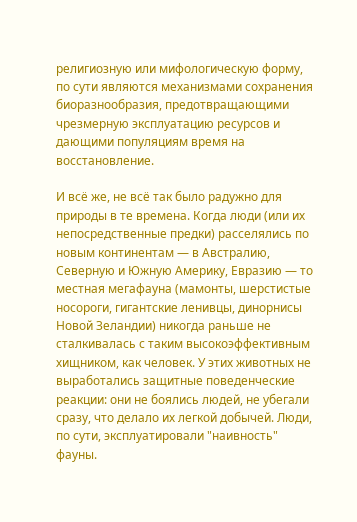религиозную или мифологическую форму, по сути являются механизмами сохранения биоразнообразия, предотвращающими чрезмерную эксплуатацию ресурсов и дающими популяциям время на восстановление.

И всё же, не всё так было радужно для природы в те времена. Когда люди (или их непосредственные предки) расселялись по новым континентам — в Австралию, Северную и Южную Америку, Евразию — то местная мегафауна (мамонты, шерстистые носороги, гигантские ленивцы, динорнисы Новой Зеландии) никогда раньше не сталкивалась с таким высокоэффективным хищником, как человек. У этих животных не выработались защитные поведенческие реакции: они не боялись людей, не убегали сразу, что делало их легкой добычей. Люди, по сути, эксплуатировали "наивность" фауны.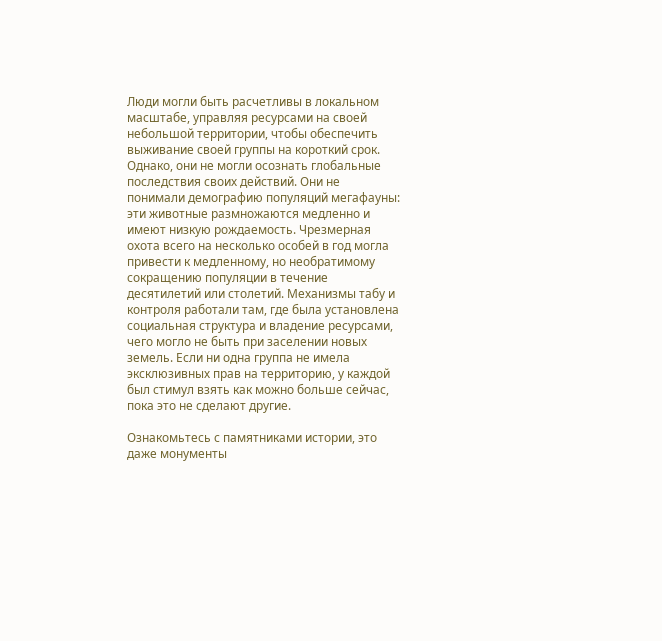Люди могли быть расчетливы в локальном масштабе, управляя ресурсами на своей небольшой территории, чтобы обеспечить выживание своей группы на короткий срок. Однако, они не могли осознать глобальные последствия своих действий. Они не понимали демографию популяций мегафауны: эти животные размножаются медленно и имеют низкую рождаемость. Чрезмерная охота всего на несколько особей в год могла привести к медленному, но необратимому сокращению популяции в течение десятилетий или столетий. Механизмы табу и контроля работали там, где была установлена социальная структура и владение ресурсами, чего могло не быть при заселении новых земель. Если ни одна группа не имела эксклюзивных прав на территорию, у каждой был стимул взять как можно больше сейчас, пока это не сделают другие.

Ознакомьтесь с памятниками истории, это даже монументы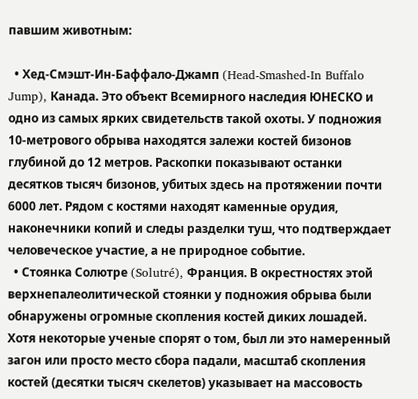павшим животным:

  • Хед-Смэшт-Ин-Баффало-Джамп (Head-Smashed-In Buffalo Jump), Канада. Это объект Всемирного наследия ЮНЕСКО и одно из самых ярких свидетельств такой охоты. У подножия 10-метрового обрыва находятся залежи костей бизонов глубиной до 12 метров. Раскопки показывают останки десятков тысяч бизонов, убитых здесь на протяжении почти 6000 лет. Рядом с костями находят каменные орудия, наконечники копий и следы разделки туш, что подтверждает человеческое участие, а не природное событие.
  • Стоянка Солютре (Solutré), Франция. В окрестностях этой верхнепалеолитической стоянки у подножия обрыва были обнаружены огромные скопления костей диких лошадей. Хотя некоторые ученые спорят о том, был ли это намеренный загон или просто место сбора падали, масштаб скопления костей (десятки тысяч скелетов) указывает на массовость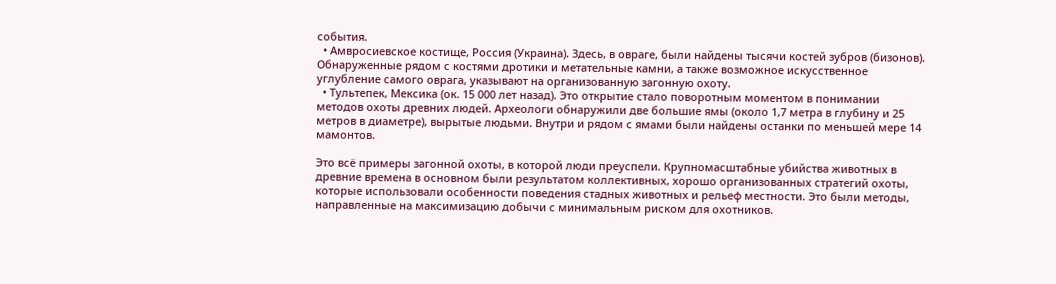события.
  • Амвросиевское костище, Россия (Украина). Здесь, в овраге, были найдены тысячи костей зубров (бизонов). Обнаруженные рядом с костями дротики и метательные камни, а также возможное искусственное углубление самого оврага, указывают на организованную загонную охоту.
  • Тультепек, Мексика (ок. 15 000 лет назад). Это открытие стало поворотным моментом в понимании методов охоты древних людей. Археологи обнаружили две большие ямы (около 1,7 метра в глубину и 25 метров в диаметре), вырытые людьми. Внутри и рядом с ямами были найдены останки по меньшей мере 14 мамонтов.

Это всё примеры загонной охоты, в которой люди преуспели. Крупномасштабные убийства животных в древние времена в основном были результатом коллективных, хорошо организованных стратегий охоты, которые использовали особенности поведения стадных животных и рельеф местности. Это были методы, направленные на максимизацию добычи с минимальным риском для охотников.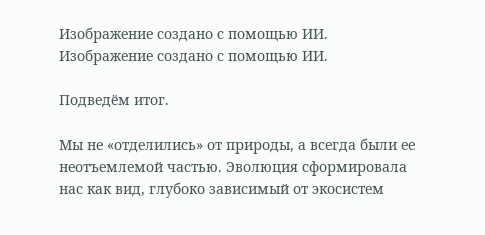Изображение создано с помощью ИИ.
Изображение создано с помощью ИИ.

Подведём итог.

Мы не «отделились» от природы, а всегда были ее неотъемлемой частью. Эволюция сформировала нас как вид, глубоко зависимый от экосистем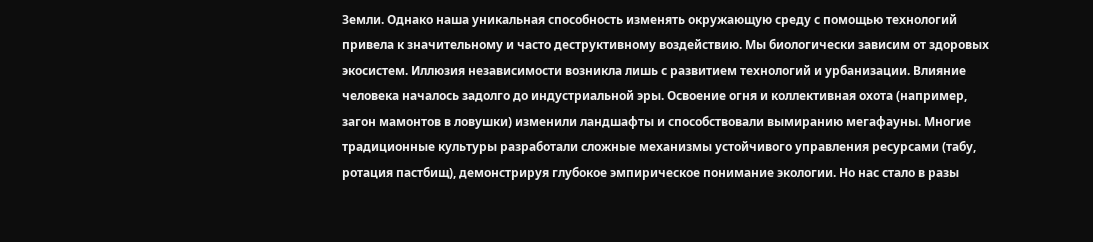Земли. Однако наша уникальная способность изменять окружающую среду с помощью технологий привела к значительному и часто деструктивному воздействию. Мы биологически зависим от здоровых экосистем. Иллюзия независимости возникла лишь с развитием технологий и урбанизации. Влияние человека началось задолго до индустриальной эры. Освоение огня и коллективная охота (например, загон мамонтов в ловушки) изменили ландшафты и способствовали вымиранию мегафауны. Многие традиционные культуры разработали сложные механизмы устойчивого управления ресурсами (табу, ротация пастбищ), демонстрируя глубокое эмпирическое понимание экологии. Но нас стало в разы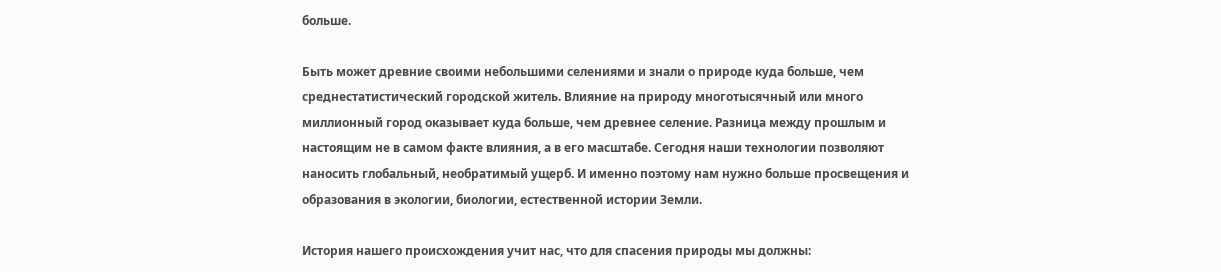больше.

Быть может древние своими небольшими селениями и знали о природе куда больше, чем среднестатистический городской житель. Влияние на природу многотысячный или много миллионный город оказывает куда больше, чем древнее селение. Разница между прошлым и настоящим не в самом факте влияния, а в его масштабе. Сегодня наши технологии позволяют наносить глобальный, необратимый ущерб. И именно поэтому нам нужно больше просвещения и образования в экологии, биологии, естественной истории Земли.

История нашего происхождения учит нас, что для спасения природы мы должны: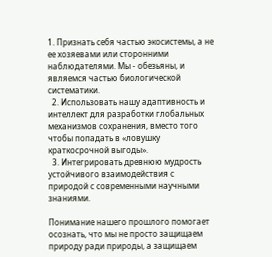1. Признать себя частью экосистемы, а не ее хозяевами или сторонними наблюдателями. Мы - обезьяны, и являемся частью биологической систематики.
  2. Использовать нашу адаптивность и интеллект для разработки глобальных механизмов сохранения, вместо того чтобы попадать в «ловушку краткосрочной выгоды».
  3. Интегрировать древнюю мудрость устойчивого взаимодействия с природой с современными научными знаниями.

Понимание нашего прошлого помогает осознать, что мы не просто защищаем природу ради природы, а защищаем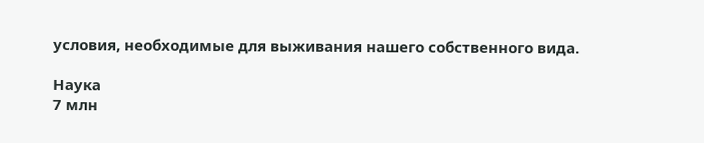условия, необходимые для выживания нашего собственного вида.

Наука
7 млн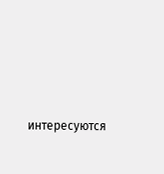интересуются